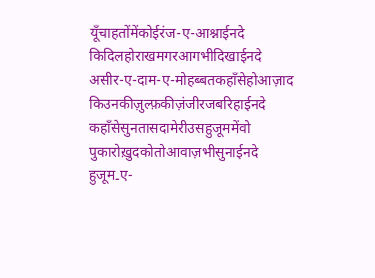यूँचाहतोंमेंकोईरंज-ए-आश्नाईनदे
किदिलहोराखमगरआगभीदिखाईनदे
असीर-ए-दाम-ए-मोहब्बतकहाँसेहोआज़ाद
किउनकीज़ुल्फ़कीज़ंजीरजबरिहाईनदे
कहाँसेसुनतासदामेरीउसहुजूममेंवो
पुकारोख़ुदकोतोआवाज़भीसुनाईनदे
हुजूम۔ए-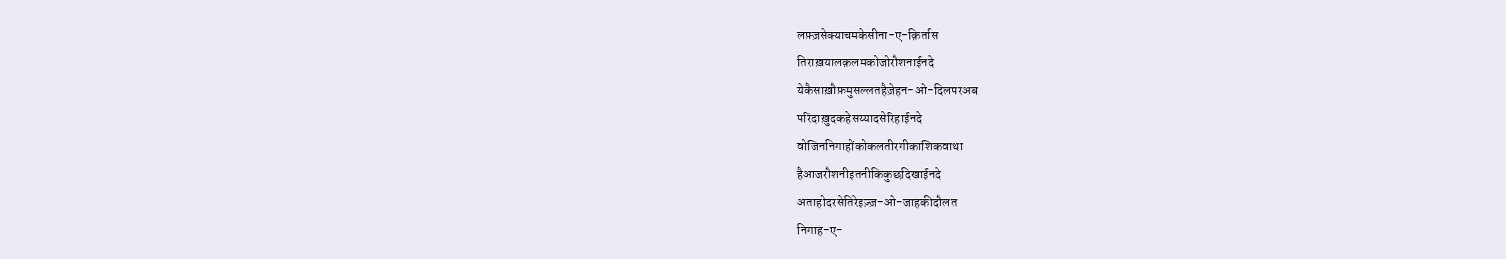लफ़्ज़सेक्याचमकेसीना-ए-क़िर्तास
तिराख़यालक़लमकोजोरौशनाईनदे
येकैसाख़ौफ़मुसल्लतहैज़ेहन-ओ-दिलपरअब
परिंदाख़ुदकहेसय्यादसेरिहाईनदे
वोजिननिगाहोंकोकलतीरगीकाशिकवाथा
हैआजरौशनीइतनीकिकुछदिखाईनदे
अताहोदरसेतिरेइज़्ज़-ओ-जाहकीदौलत
निगाह-ए-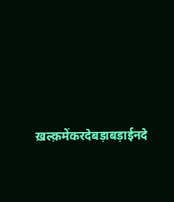ख़ल्क़मेंकरदेबड़ाबड़ाईनदे